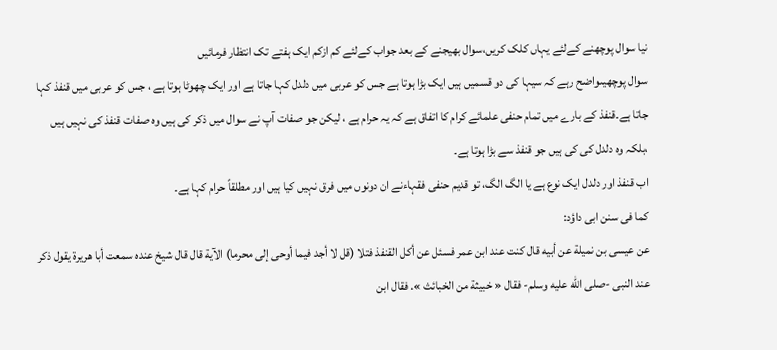نیا سوال پوچھنے کےلئے یہاں کلک کریں،سوال بھیجنے کے بعد جواب کےلئے کم ازکم ایک ہفتے تک انتظار فرمائیں
سوال پوچھیںواضح رہے کہ سیہا کی دو قسمیں ہیں ایک بڑا ہوتا ہے جس کو عربی میں دلدل کہا جاتا ہے اور ایک چھوٹا ہوتا ہے ، جس کو عربی میں قنفذ کہا جاتا ہے۔قنفذ کے بارے میں تمام حنفی علمائے کرام کا اتفاق ہے کہ یہ حرام ہے ، لیکن جو صفات آپ نے سوال میں ذکر کی ہیں وہ صفات قنفذ کی نہیں ہیں ،بلکہ وہ دلدل کی کی ہیں جو قنفذ سے بڑا ہوتا ہے۔
اب قنفذ اور دلدل ایک نوع ہے یا الگ الگ، تو قدیم حنفی فقہاءنے ان دونوں میں فرق نہیں کیا ہیں اور مطلقاً حرام کہا ہے۔
کما فی سنن ابی داؤد:
عن عيسى بن نميلة عن أبيه قال كنت عند ابن عمر فسئل عن أكل القنفذ فتلا (قل لا أجد فيما أوحى إلى محرما) الآية قال قال شيخ عنده سمعت أبا هريرة يقول ذكر عند النبى -صلى الله عليه وسلم- فقال « خبيثة من الخبائث ». فقال ابن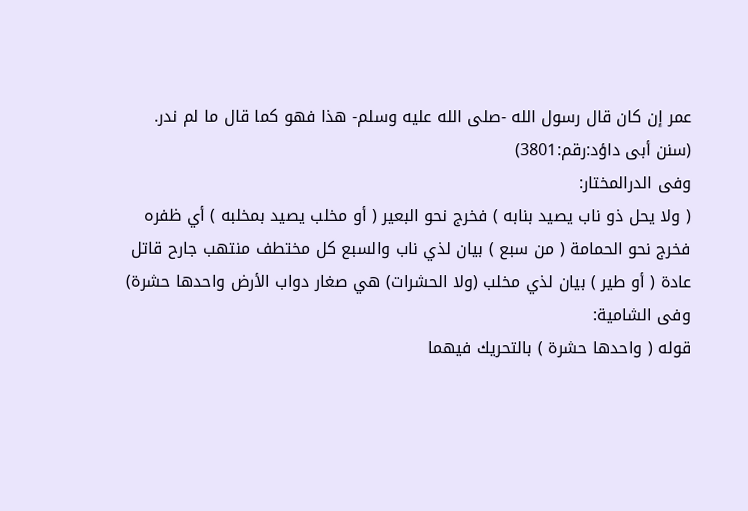عمر إن كان قال رسول الله -صلى الله عليه وسلم- هذا فهو كما قال ما لم ندر.
(سنن أبی داؤد:رقم:3801)
وفی الدرالمختار:
( ولا يحل ذو ناب يصيد بنابه ) فخرج نحو البعير ( أو مخلب يصيد بمخلبه ) أي ظفره فخرج نحو الحمامة ( من سبع ) بيان لذي ناب والسبع كل مختطف منتهب جارح قاتل عادة ( أو طير ) بيان لذي مخلب (ولا الحشرات) هي صغار دواب الأرض واحدها حشرة)
وفی الشامية:
قوله ( واحدها حشرة ) بالتحريك فيهما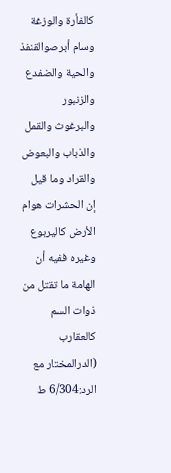كالفأرة والوزغة وسام أبرصوالقنفذ والحية والضفدع والزنبور والبرغوث والقمل والذباب والبعوض والقراد وما قيل إن الحشرات هوام الأرض كاليربوع وغيره ففيه أن الهامة ما تقتل من ذوات السم كالعقارب
(الدرالمختار مع الرد:6/304 ط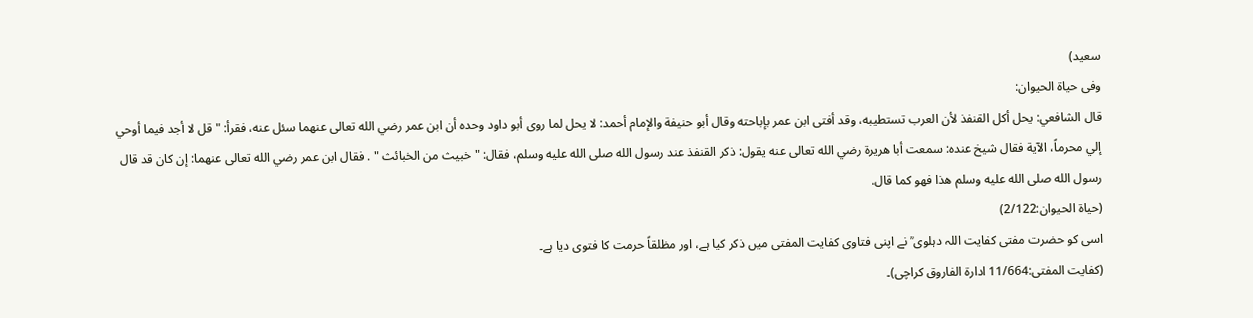سعيد)
وفی حياة الحيوان:
قال الشافعي: يحل أكل القنفذ لأن العرب تستطيبه، وقد أفتى ابن عمر بإباحته وقال أبو حنيفة والإمام أحمد: لا يحل لما روى أبو داود وحده أن ابن عمر رضي الله تعالى عنهما سئل عنه، فقرأ: " قل لا أجد فيما أوحي إلي محرماً، الآية فقال شيخ عنده: سمعت أبا هريرة رضي الله تعالى عنه يقول: ذكر القنفذ عند رسول الله صلى الله عليه وسلم، فقال: " خبيث من الخبائث " . فقال ابن عمر رضي الله تعالى عنهما: إن كان قد قال رسول الله صلى الله عليه وسلم هذا فهو كما قال.
(حياة الحيوان:2/122)
اسی کو حضرت مفتی کفایت اللہ دہلوی ؒ نے اپنی فتاوی کفایت المفتی میں ذکر کیا ہے، اور مظلقاً حرمت کا فتوی دیا ہے۔
(کفایت المفتی:11/664 ادارۃ الفاروق کراچی)۔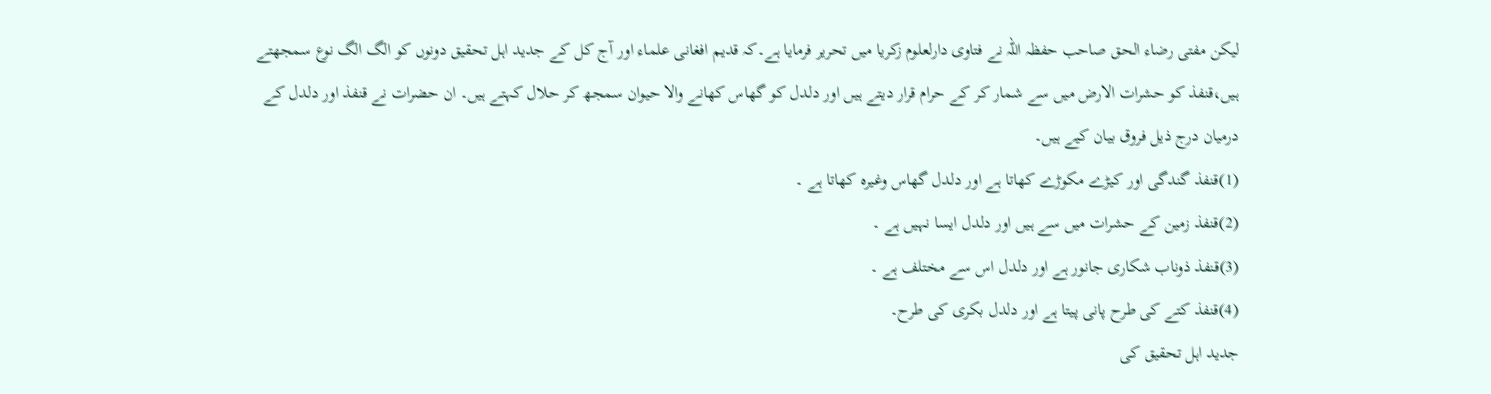لیکن مفتی رضاء الحق صاحب حفظہ اللہ نے فتاوی دارلعلوم زکریا میں تحریر فرمایا ہے۔کہ قدیم افغانی علماء اور آج کل کے جدید اہل تحقیق دونوں کو الگ الگ نوع سمجھتے ہیں،قنفذ کو حشرات الارض میں سے شمار کر کے حرام قرار دیتے ہیں اور دلدل کو گھاس کھانے والا حیوان سمجھ کر حلال کہتے ہیں۔ ان حضرات نے قنفذ اور دلدل کے درمیان درج ذیل فروق بیان کیے ہیں۔
(1)قنفذ گندگی اور کیڑے مکوڑے کھاتا ہے اور دلدل گھاس وغیرہ کھاتا ہے ۔
(2)قنفذ زمین کے حشرات میں سے ہیں اور دلدل ایسا نہیں ہے ۔
(3)قنفذ ذوناب شکاری جانور ہے اور دلدل اس سے مختلف ہے ۔
(4)قنفذ کتے کی طرح پانی پیتا ہے اور دلدل بکری کی طرح۔
جدید اہل تحقیق کی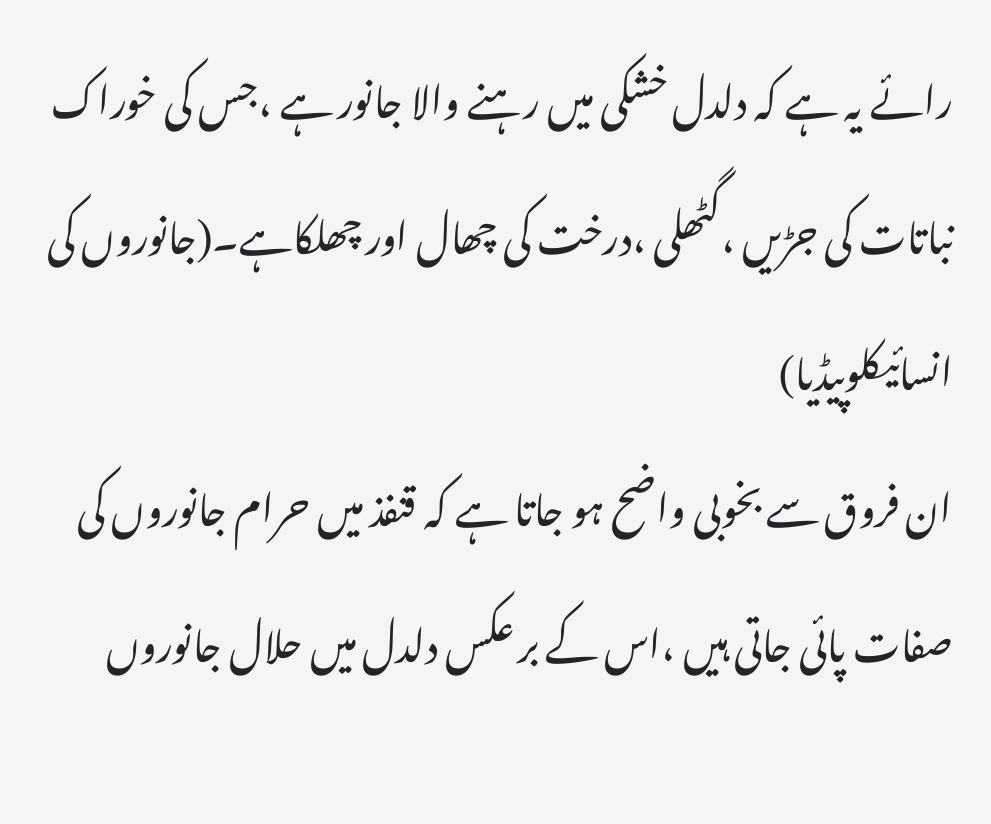رائے یہ ہے کہ دلدل خشکی میں رہنے والا جانور ہے ،جس کی خوراک نباتات کی جڑیں ،گٹھلی ،درخت کی چھال اور چھلکاہے۔(جانوروں کی انسائیکلوپیڈیا)
ان فروق سے بخوبی واضح ہو جاتا ہے کہ قنفذ میں حرام جانوروں کی صفات پائی جاتی ہیں ،اس کے بر عکس دلدل میں حلال جانوروں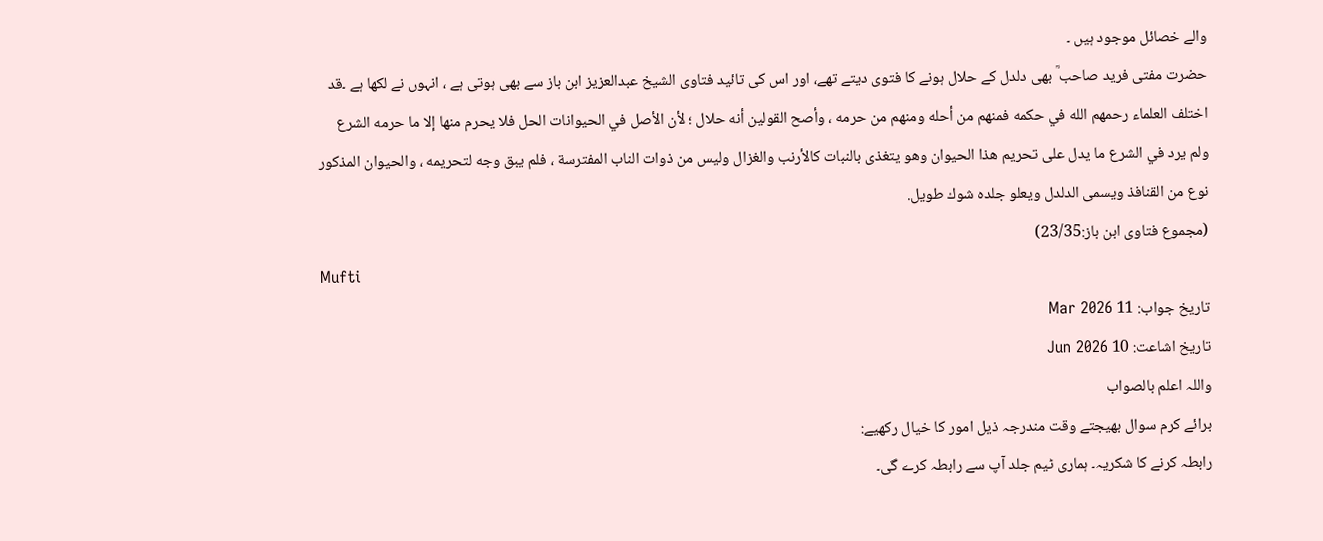والے خصائل موجود ہیں ۔
حضرت مفتی فرید صاحب ؒ بھی دلدل کے حلال ہونے کا فتوی دیتے تھے، اور اس کی تائید فتاوی الشیخ عبدالعزیز ابن باز سے بھی ہوتی ہے ، انہوں نے لکھا ہے ۔قد اختلف العلماء رحمهم الله في حكمه فمنهم من أحله ومنهم من حرمه ، وأصح القولين أنه حلال ؛ لأن الأصل في الحيوانات الحل فلا يحرم منها إلا ما حرمه الشرع ولم يرد في الشرع ما يدل على تحريم هذا الحيوان وهو يتغذى بالنبات كالأرنب والغزال وليس من ذوات الناب المفترسة ، فلم يبق وجه لتحريمه ، والحيوان المذكور نوع من القنافذ ويسمى الدلدل ويعلو جلده شوك طويل.
(مجموع فتاوی ابن باز:23/35)
Mufti
تاریخ جواب: 11 Mar 2026
تاریخ اشاعت: 10 Jun 2026
واللہ اعلم بالصواب
برائے کرم سوال بھیجتے وقت مندرجہ ذیل امور کا خیال رکھیے:
رابطہ کرنے کا شکریہ۔ ہماری ٹیم جلد آپ سے رابطہ کرے گی۔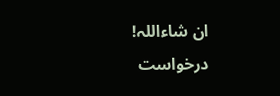ان شاءاللہ!
درخواست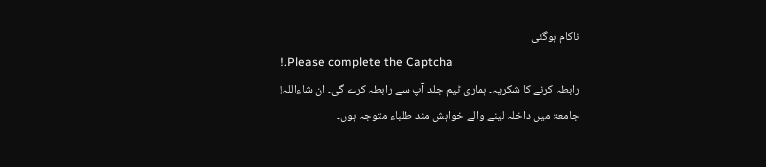ناکام ہوگئی
!.Please complete the Captcha
رابطہ کرنے کا شکریہ۔ ہماری ٹیم جلد آپ سے رابطہ کرے گی۔ ان شاءاللہ!
جامعۃ میں داخلہ لینے والے خواہش مند طلباء متوجہ ہوں۔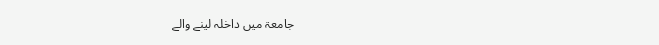جامعۃ میں داخلہ لینے والے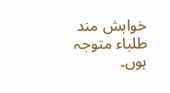خواہش مند طلباء متوجہ ہوں۔